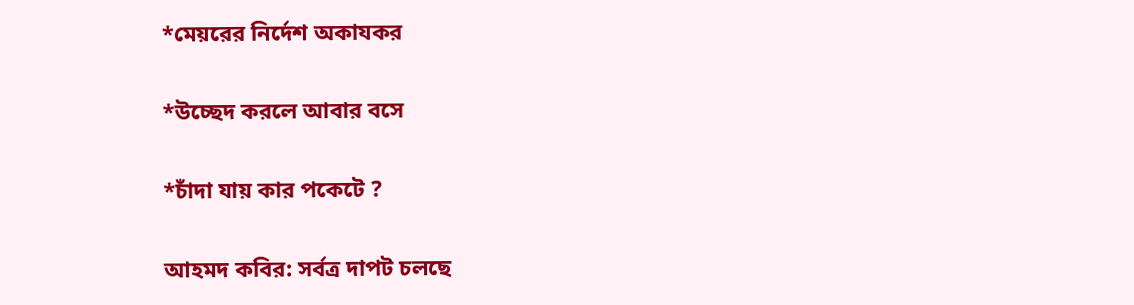*মেয়রের নির্দেশ অকাযকর

*উচ্ছেদ করলে আবার বসে

*চাঁদা যায় কার পকেটে ?

আহমদ কবির: সর্বত্র দাপট চলছে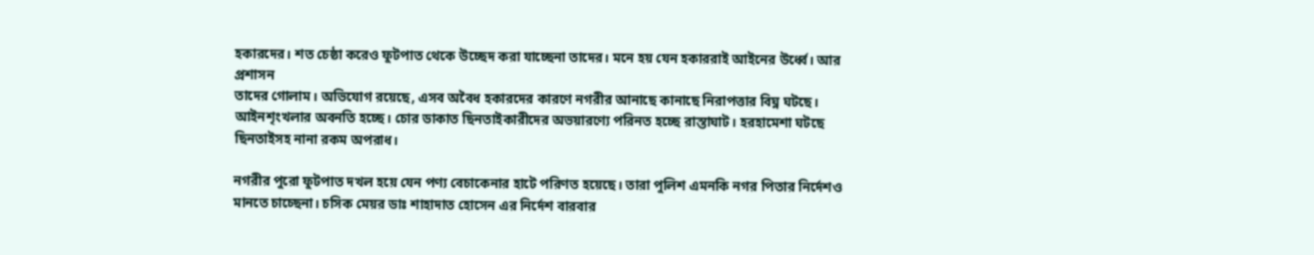হকারদের। শত চেষ্ঠা করেও ফুটপাত থেকে উচ্ছেদ করা যাচ্ছেনা তাদের। মনে হয় যেন হকাররাই আইনের উর্ধ্বে। আর প্রশাসন
তাদের গোলাম। অভিযোগ রয়েছে, এসব অবৈধ হকারদের কারণে নগরীর আনাছে কানাছে নিরাপত্তার বিঘ্ন ঘটছে। আইনশৃংখলার অবনতি হচ্ছে। চোর ডাকাত ছিনতাইকারীদের অভয়ারণ্যে পরিনত হচ্ছে রাস্তাঘাট। হরহামেশা ঘটছে ছিনতাইসহ নানা রকম অপরাধ।

নগরীর পুরো ফুটপাত দখল হয়ে যেন পণ্য বেচাকেনার হাটে পরিণত হয়েছে। তারা পুলিশ এমনকি নগর পিতার নির্দেশও মানতে চাচ্ছেনা। চসিক মেয়র ডাঃ শাহাদাত হোসেন এর নির্দেশ বারবার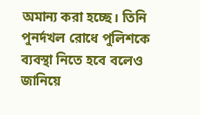অমান্য করা হচ্ছে। তিনি পুনর্দখল রোধে পুলিশকে ব্যবস্থা নিতে হবে বলেও জানিয়ে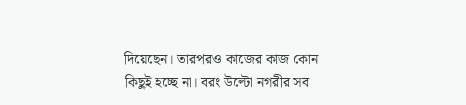দিয়েছেন। তারপরও কাজের কাজ কোন কিছুই হচ্ছে না। বরং উল্টো নগরীর সব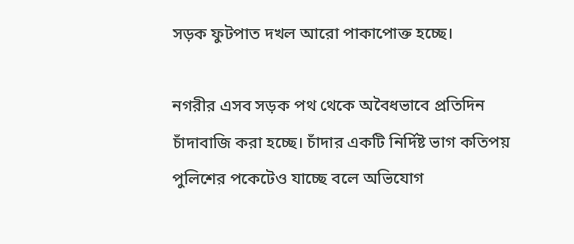সড়ক ফুটপাত দখল আরো পাকাপোক্ত হচ্ছে।

নগরীর এসব সড়ক পথ থেকে অবৈধভাবে প্রতিদিন চাঁদাবাজি করা হচ্ছে। চাঁদার একটি নির্দিষ্ট ভাগ কতিপয় পুলিশের পকেটেও যাচ্ছে বলে অভিযোগ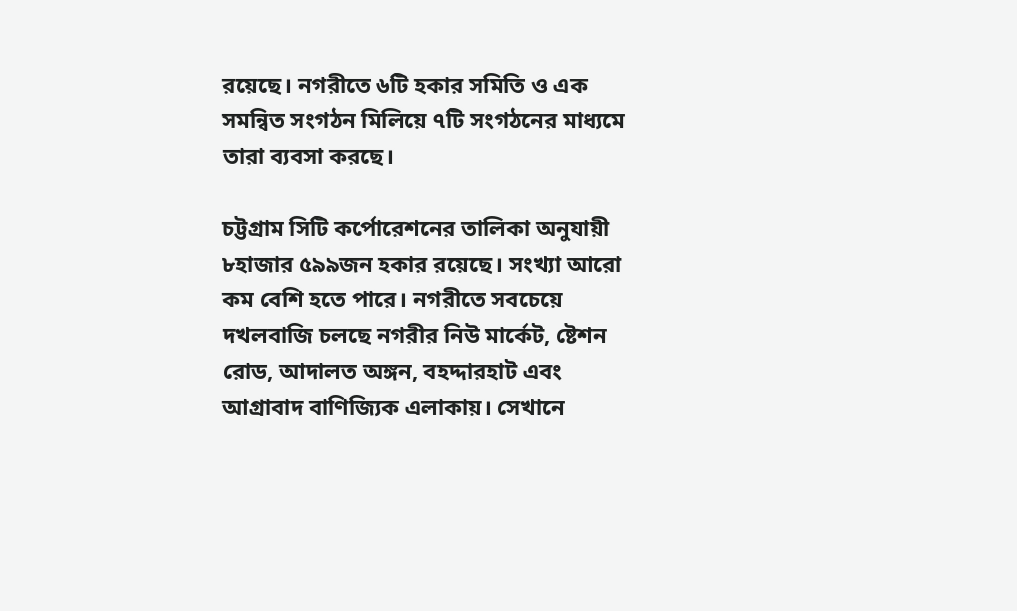রয়েছে। নগরীতে ৬টি হকার সমিতি ও এক সমন্বিত সংগঠন মিলিয়ে ৭টি সংগঠনের মাধ্যমে তারা ব্যবসা করছে।

চট্টগ্রাম সিটি কর্পোরেশনের তালিকা অনুযায়ী ৮হাজার ৫৯৯জন হকার রয়েছে। সংখ্যা আরো কম বেশি হতে পারে। নগরীতে সবচেয়ে দখলবাজি চলছে নগরীর নিউ মার্কেট, ষ্টেশন রোড, আদালত অঙ্গন, বহদ্দারহাট এবং আগ্রাবাদ বাণিজ্যিক এলাকায়। সেখানে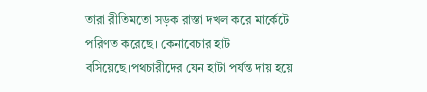তারা রীতিমতো সড়ক রাস্তা দখল করে মার্কেটে পরিণত করেছে। কেনাবেচার হাট বসিয়েছে।পথচারীদের যেন হাটা পর্যন্ত দায় হয়ে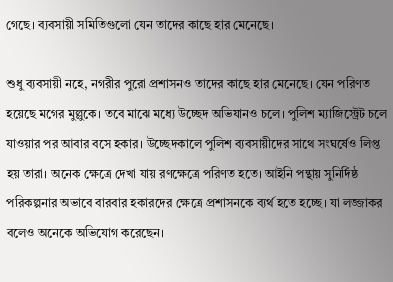গেছে। ব্যবসায়ী সমিতিগুলো যেন তাদের কাছে হার মেনেছে।

শুধু ব্যবসায়ী নহে, নগরীর পুরো প্রশাসনও তাদের কাছে হার মেনেছে। যেন পরিণত হয়েছে মগের মুল্লুকে। তবে মাঝে মধ্যে উচ্ছেদ অভিযানও চলে। পুলিশ ম্যাজিস্ট্রেট চলে যাওয়ার পর আবার বসে হকার। উচ্ছেদকালে পুলিশ ব্যবসায়ীদের সাথে সংঘর্ষেও লিপ্ত হয় তারা। অনেক ক্ষেত্রে দেখা যায় রণক্ষেত্রে পরিণত হতে। আইনি পন্থায় সুনির্দিষ্ঠ পরিকল্পনার অভাবে বারবার হকারদের ক্ষেত্রে প্রশাসনকে ব্যর্থ হতে হচ্ছে। যা লজ্জাকর বলেও অনেকে অভিযোগ করেছেন।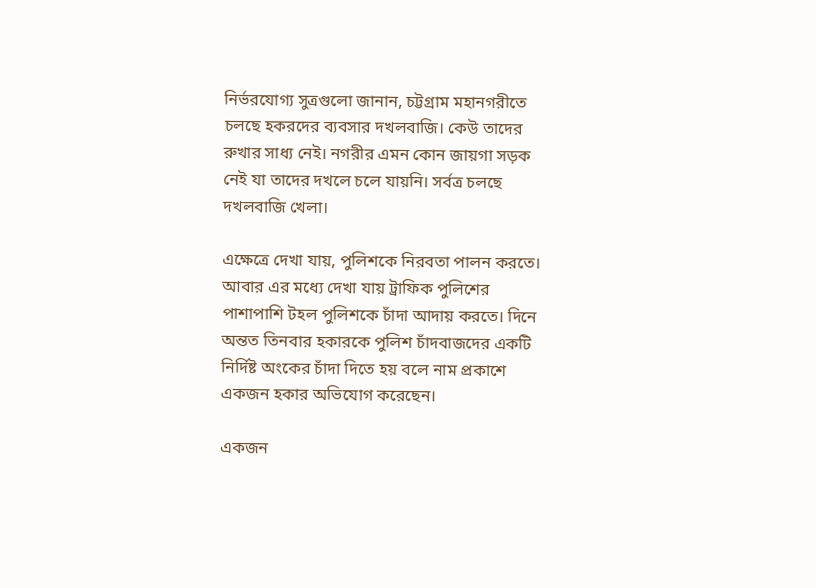নির্ভরযোগ্য সুত্রগুলো জানান, চট্টগ্রাম মহানগরীতে চলছে হকরদের ব্যবসার দখলবাজি। কেউ তাদের রুখার সাধ্য নেই। নগরীর এমন কোন জায়গা সড়ক নেই যা তাদের দখলে চলে যায়নি। সর্বত্র চলছে দখলবাজি খেলা।

এক্ষেত্রে দেখা যায়, পুলিশকে নিরবতা পালন করতে। আবার এর মধ্যে দেখা যায় ট্রাফিক পুলিশের পাশাপাশি টহল পুলিশকে চাঁদা আদায় করতে। দিনে অন্তত তিনবার হকারকে পুলিশ চাঁদবাজদের একটি নির্দিষ্ট অংকের চাঁদা দিতে হয় বলে নাম প্রকাশে একজন হকার অভিযোগ করেছেন।

একজন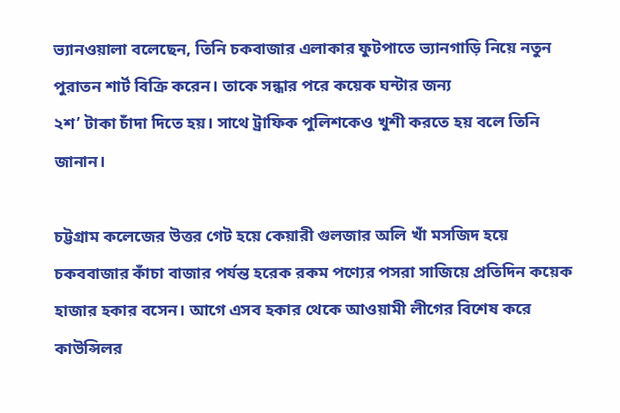ভ্যানওয়ালা বলেছেন, তিনি চকবাজার এলাকার ফুটপাতে ভ্যানগাড়ি নিয়ে নতুন পুরাতন শার্ট বিক্রি করেন। তাকে সন্ধার পরে কয়েক ঘন্টার জন্য
২শ’ টাকা চাঁদা দিতে হয়। সাথে ট্রাফিক পুলিশকেও খুশী করতে হয় বলে তিনি জানান।

চট্টগ্রাম কলেজের উত্তর গেট হয়ে কেয়ারী গুলজার অলি খাঁ মসজিদ হয়ে চকববাজার কাঁচা বাজার পর্যন্ত হরেক রকম পণ্যের পসরা সাজিয়ে প্রতিদিন কয়েক হাজার হকার বসেন। আগে এসব হকার থেকে আওয়ামী লীগের বিশেষ করে কাউন্সিলর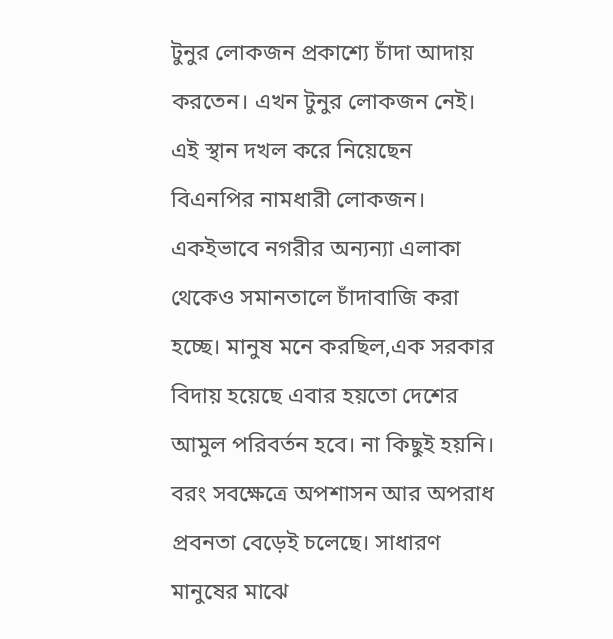টুনুর লোকজন প্রকাশ্যে চাঁদা আদায় করতেন। এখন টুনুর লোকজন নেই। এই স্থান দখল করে নিয়েছেন বিএনপির নামধারী লোকজন। একইভাবে নগরীর অন্যন্যা এলাকা থেকেও সমানতালে চাঁদাবাজি করা হচ্ছে। মানুষ মনে করছিল,এক সরকার বিদায় হয়েছে এবার হয়তো দেশের আমুল পরিবর্তন হবে। না কিছুই হয়নি। বরং সবক্ষেত্রে অপশাসন আর অপরাধ প্রবনতা বেড়েই চলেছে। সাধারণ মানুষের মাঝে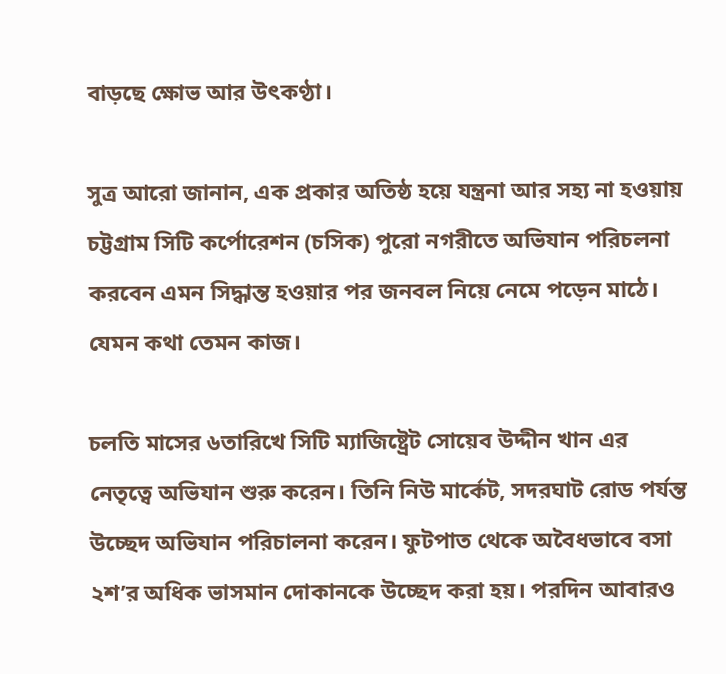বাড়ছে ক্ষোভ আর উৎকণ্ঠা।

সুত্র আরো জানান, এক প্রকার অতিষ্ঠ হয়ে যন্ত্রনা আর সহ্য না হওয়ায় চট্টগ্রাম সিটি কর্পোরেশন (চসিক) পুরো নগরীতে অভিযান পরিচলনা করবেন এমন সিদ্ধান্ত হওয়ার পর জনবল নিয়ে নেমে পড়েন মাঠে। যেমন কথা তেমন কাজ।

চলতি মাসের ৬তারিখে সিটি ম্যাজিষ্ট্রেট সোয়েব উদ্দীন খান এর নেতৃত্বে অভিযান শুরু করেন। তিনি নিউ মার্কেট, সদরঘাট রোড পর্যন্ত উচ্ছেদ অভিযান পরিচালনা করেন। ফুটপাত থেকে অবৈধভাবে বসা ২শ’র অধিক ভাসমান দোকানকে উচ্ছেদ করা হয়। পরদিন আবারও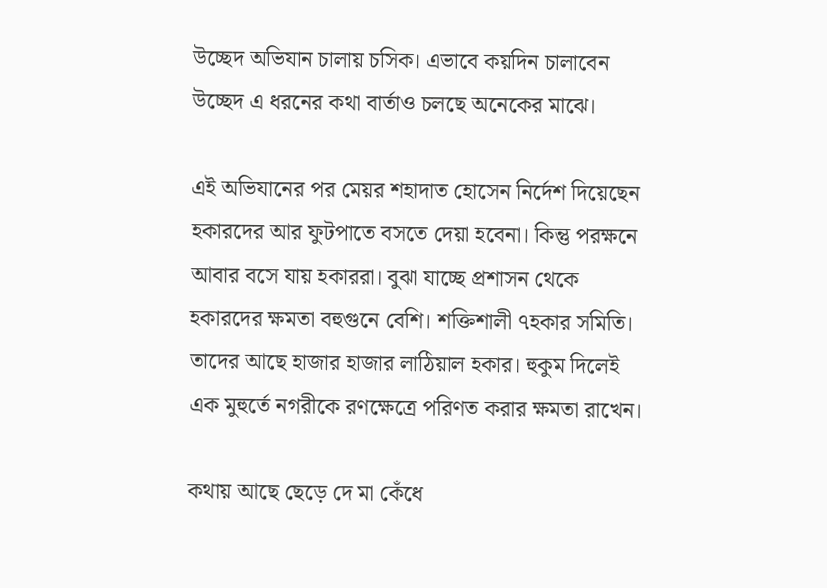উচ্ছেদ অভিযান চালায় চসিক। এভাবে কয়দিন চালাবেন উচ্ছেদ এ ধরনের কথা বার্তাও চলছে অনেকের মাঝে।

এই অভিযানের পর মেয়র শহাদাত হোসেন নির্দেশ দিয়েছেন হকারদের আর ফুটপাতে বসতে দেয়া হবেনা। কিন্তু পরক্ষনে আবার বসে যায় হকাররা। বুঝা যাচ্ছে প্রশাসন থেকে হকারদের ক্ষমতা বহুগুনে বেশি। শক্তিশালী ৭হকার সমিতি। তাদের আছে হাজার হাজার লাঠিয়াল হকার। হুকুম দিলেই এক মুহুর্তে নগরীকে রণক্ষেত্রে পরিণত করার ক্ষমতা রাখেন।

কথায় আছে ছেড়ে দে মা কেঁধে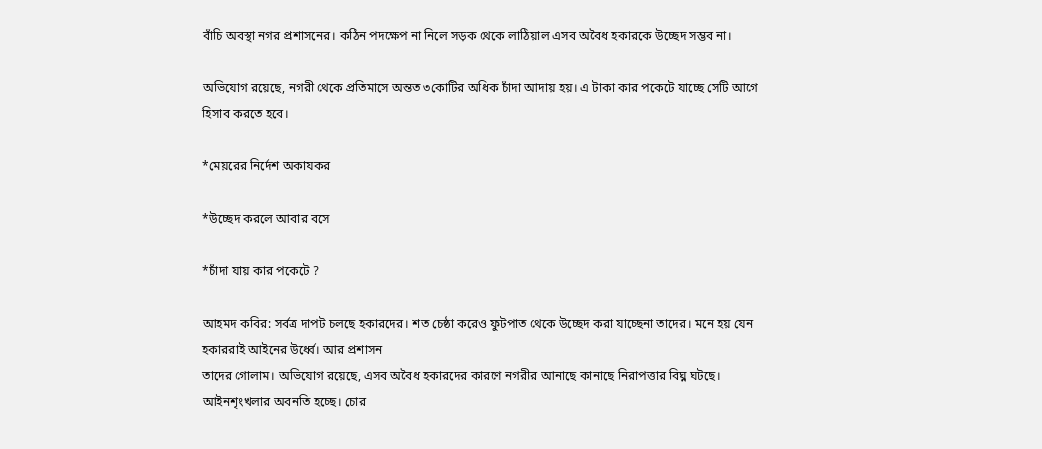বাঁচি অবস্থা নগর প্রশাসনের। কঠিন পদক্ষেপ না নিলে সড়ক থেকে লাঠিয়াল এসব অবৈধ হকারকে উচ্ছেদ সম্ভব না।

অভিযোগ রয়েছে, নগরী থেকে প্রতিমাসে অন্তত ৩কোটির অধিক চাঁদা আদায় হয়। এ টাকা কার পকেটে যাচ্ছে সেটি আগে হিসাব করতে হবে।

*মেয়রের নির্দেশ অকাযকর

*উচ্ছেদ করলে আবার বসে

*চাঁদা যায় কার পকেটে ?

আহমদ কবির: সর্বত্র দাপট চলছে হকারদের। শত চেষ্ঠা করেও ফুটপাত থেকে উচ্ছেদ করা যাচ্ছেনা তাদের। মনে হয় যেন হকাররাই আইনের উর্ধ্বে। আর প্রশাসন
তাদের গোলাম। অভিযোগ রয়েছে, এসব অবৈধ হকারদের কারণে নগরীর আনাছে কানাছে নিরাপত্তার বিঘ্ন ঘটছে। আইনশৃংখলার অবনতি হচ্ছে। চোর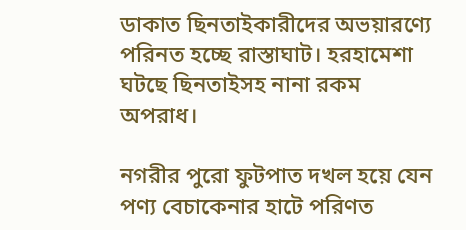ডাকাত ছিনতাইকারীদের অভয়ারণ্যে পরিনত হচ্ছে রাস্তাঘাট। হরহামেশা ঘটছে ছিনতাইসহ নানা রকম অপরাধ।

নগরীর পুরো ফুটপাত দখল হয়ে যেন পণ্য বেচাকেনার হাটে পরিণত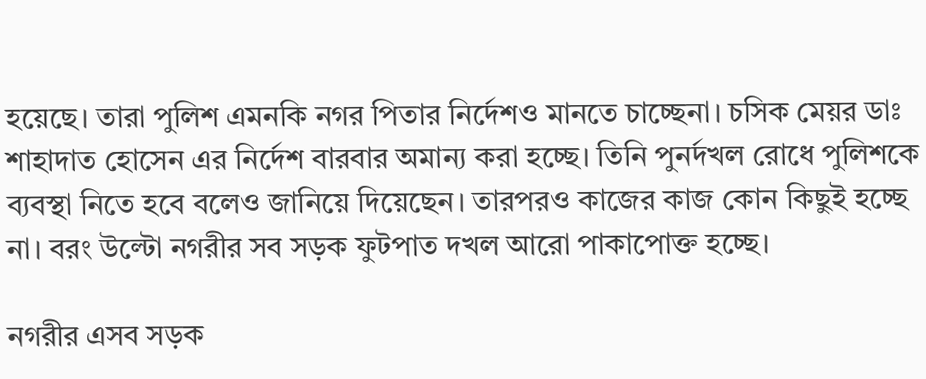হয়েছে। তারা পুলিশ এমনকি নগর পিতার নির্দেশও মানতে চাচ্ছেনা। চসিক মেয়র ডাঃ শাহাদাত হোসেন এর নির্দেশ বারবার অমান্য করা হচ্ছে। তিনি পুনর্দখল রোধে পুলিশকে ব্যবস্থা নিতে হবে বলেও জানিয়ে দিয়েছেন। তারপরও কাজের কাজ কোন কিছুই হচ্ছে না। বরং উল্টো নগরীর সব সড়ক ফুটপাত দখল আরো পাকাপোক্ত হচ্ছে।

নগরীর এসব সড়ক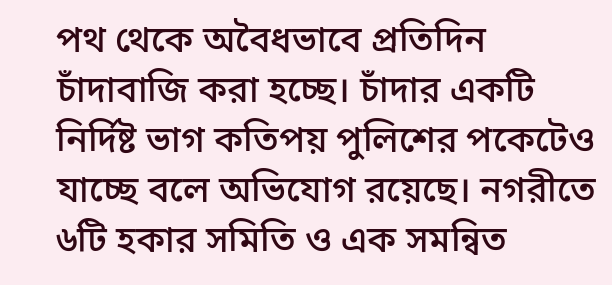পথ থেকে অবৈধভাবে প্রতিদিন চাঁদাবাজি করা হচ্ছে। চাঁদার একটি নির্দিষ্ট ভাগ কতিপয় পুলিশের পকেটেও যাচ্ছে বলে অভিযোগ রয়েছে। নগরীতে ৬টি হকার সমিতি ও এক সমন্বিত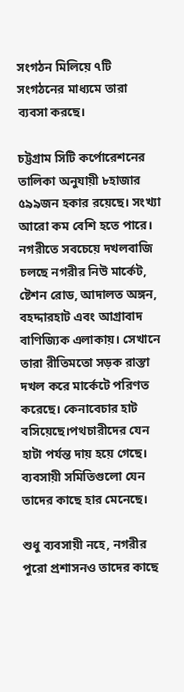সংগঠন মিলিয়ে ৭টি সংগঠনের মাধ্যমে তারা ব্যবসা করছে।

চট্টগ্রাম সিটি কর্পোরেশনের তালিকা অনুযায়ী ৮হাজার ৫৯৯জন হকার রয়েছে। সংখ্যা আরো কম বেশি হতে পারে। নগরীতে সবচেয়ে দখলবাজি চলছে নগরীর নিউ মার্কেট, ষ্টেশন রোড, আদালত অঙ্গন, বহদ্দারহাট এবং আগ্রাবাদ বাণিজ্যিক এলাকায়। সেখানে তারা রীতিমতো সড়ক রাস্তা দখল করে মার্কেটে পরিণত করেছে। কেনাবেচার হাট বসিয়েছে।পথচারীদের যেন হাটা পর্যন্ত দায় হয়ে গেছে। ব্যবসায়ী সমিতিগুলো যেন তাদের কাছে হার মেনেছে।

শুধু ব্যবসায়ী নহে, নগরীর পুরো প্রশাসনও তাদের কাছে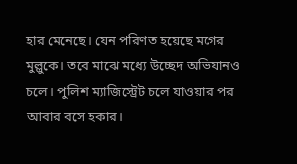হার মেনেছে। যেন পরিণত হয়েছে মগের মুল্লুকে। তবে মাঝে মধ্যে উচ্ছেদ অভিযানও চলে। পুলিশ ম্যাজিস্ট্রেট চলে যাওয়ার পর আবার বসে হকার।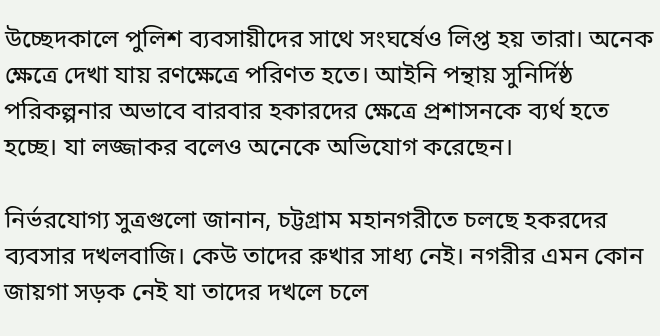উচ্ছেদকালে পুলিশ ব্যবসায়ীদের সাথে সংঘর্ষেও লিপ্ত হয় তারা। অনেক ক্ষেত্রে দেখা যায় রণক্ষেত্রে পরিণত হতে। আইনি পন্থায় সুনির্দিষ্ঠ পরিকল্পনার অভাবে বারবার হকারদের ক্ষেত্রে প্রশাসনকে ব্যর্থ হতে হচ্ছে। যা লজ্জাকর বলেও অনেকে অভিযোগ করেছেন।

নির্ভরযোগ্য সুত্রগুলো জানান, চট্টগ্রাম মহানগরীতে চলছে হকরদের ব্যবসার দখলবাজি। কেউ তাদের রুখার সাধ্য নেই। নগরীর এমন কোন জায়গা সড়ক নেই যা তাদের দখলে চলে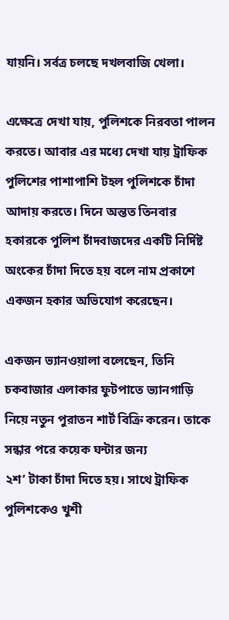যায়নি। সর্বত্র চলছে দখলবাজি খেলা।

এক্ষেত্রে দেখা যায়, পুলিশকে নিরবতা পালন করতে। আবার এর মধ্যে দেখা যায় ট্রাফিক পুলিশের পাশাপাশি টহল পুলিশকে চাঁদা আদায় করতে। দিনে অন্তত তিনবার হকারকে পুলিশ চাঁদবাজদের একটি নির্দিষ্ট অংকের চাঁদা দিতে হয় বলে নাম প্রকাশে একজন হকার অভিযোগ করেছেন।

একজন ভ্যানওয়ালা বলেছেন, তিনি চকবাজার এলাকার ফুটপাতে ভ্যানগাড়ি নিয়ে নতুন পুরাতন শার্ট বিক্রি করেন। তাকে সন্ধার পরে কয়েক ঘন্টার জন্য
২শ’ টাকা চাঁদা দিতে হয়। সাথে ট্রাফিক পুলিশকেও খুশী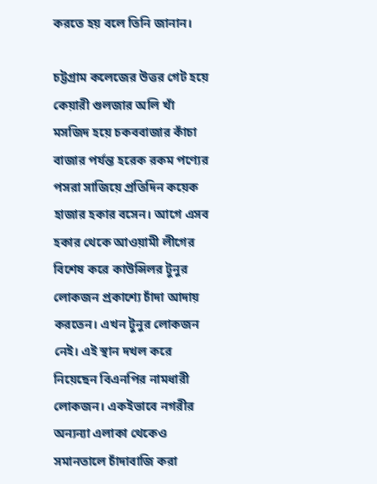করতে হয় বলে তিনি জানান।

চট্টগ্রাম কলেজের উত্তর গেট হয়ে কেয়ারী গুলজার অলি খাঁ মসজিদ হয়ে চকববাজার কাঁচা বাজার পর্যন্ত হরেক রকম পণ্যের পসরা সাজিয়ে প্রতিদিন কয়েক হাজার হকার বসেন। আগে এসব হকার থেকে আওয়ামী লীগের বিশেষ করে কাউন্সিলর টুনুর লোকজন প্রকাশ্যে চাঁদা আদায় করতেন। এখন টুনুর লোকজন নেই। এই স্থান দখল করে নিয়েছেন বিএনপির নামধারী লোকজন। একইভাবে নগরীর অন্যন্যা এলাকা থেকেও সমানতালে চাঁদাবাজি করা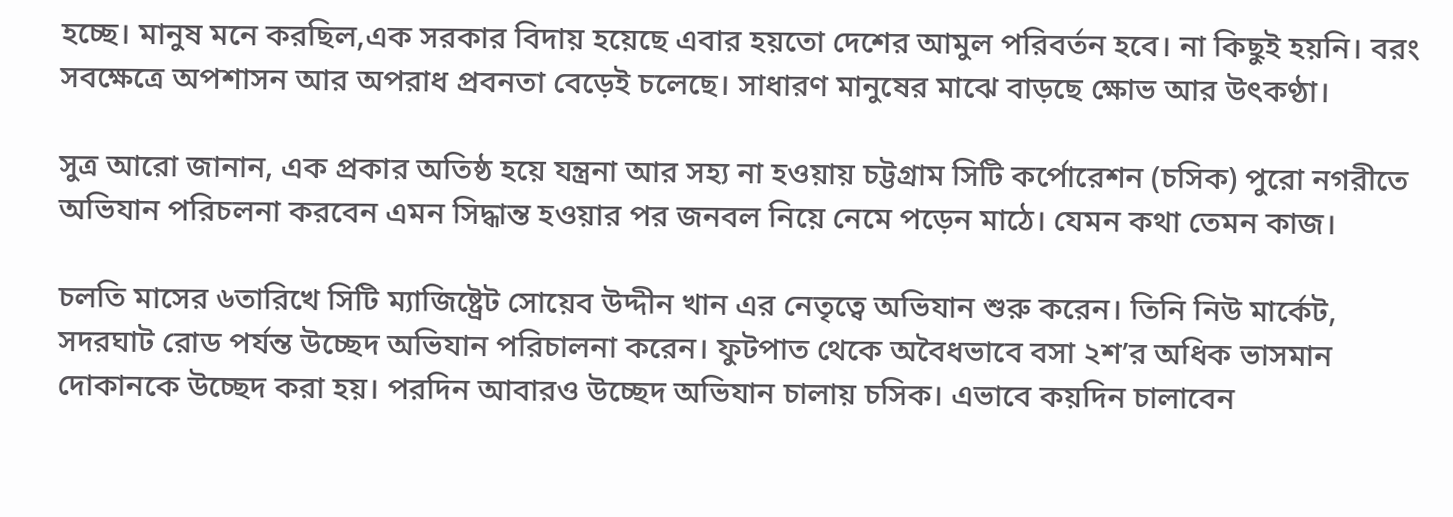হচ্ছে। মানুষ মনে করছিল,এক সরকার বিদায় হয়েছে এবার হয়তো দেশের আমুল পরিবর্তন হবে। না কিছুই হয়নি। বরং সবক্ষেত্রে অপশাসন আর অপরাধ প্রবনতা বেড়েই চলেছে। সাধারণ মানুষের মাঝে বাড়ছে ক্ষোভ আর উৎকণ্ঠা।

সুত্র আরো জানান, এক প্রকার অতিষ্ঠ হয়ে যন্ত্রনা আর সহ্য না হওয়ায় চট্টগ্রাম সিটি কর্পোরেশন (চসিক) পুরো নগরীতে অভিযান পরিচলনা করবেন এমন সিদ্ধান্ত হওয়ার পর জনবল নিয়ে নেমে পড়েন মাঠে। যেমন কথা তেমন কাজ।

চলতি মাসের ৬তারিখে সিটি ম্যাজিষ্ট্রেট সোয়েব উদ্দীন খান এর নেতৃত্বে অভিযান শুরু করেন। তিনি নিউ মার্কেট, সদরঘাট রোড পর্যন্ত উচ্ছেদ অভিযান পরিচালনা করেন। ফুটপাত থেকে অবৈধভাবে বসা ২শ’র অধিক ভাসমান দোকানকে উচ্ছেদ করা হয়। পরদিন আবারও উচ্ছেদ অভিযান চালায় চসিক। এভাবে কয়দিন চালাবেন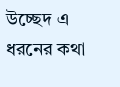উচ্ছেদ এ ধরনের কথা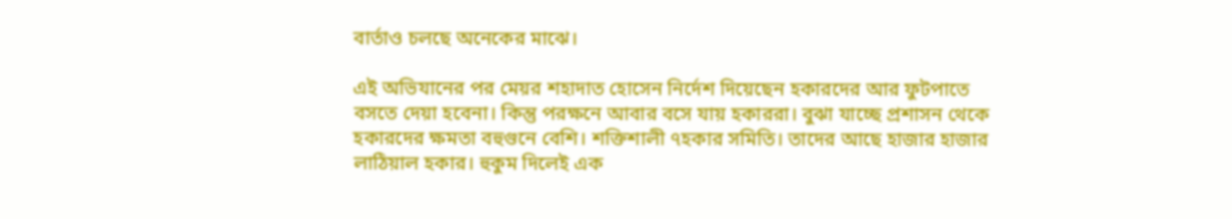বার্তাও চলছে অনেকের মাঝে।

এই অভিযানের পর মেয়র শহাদাত হোসেন নির্দেশ দিয়েছেন হকারদের আর ফুটপাতে বসতে দেয়া হবেনা। কিন্তু পরক্ষনে আবার বসে যায় হকাররা। বুঝা যাচ্ছে প্রশাসন থেকে হকারদের ক্ষমতা বহুগুনে বেশি। শক্তিশালী ৭হকার সমিতি। তাদের আছে হাজার হাজার লাঠিয়াল হকার। হুকুম দিলেই এক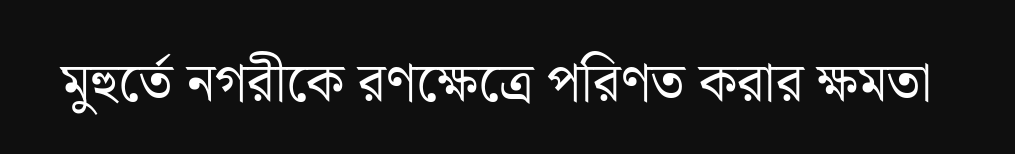মুহুর্তে নগরীকে রণক্ষেত্রে পরিণত করার ক্ষমতা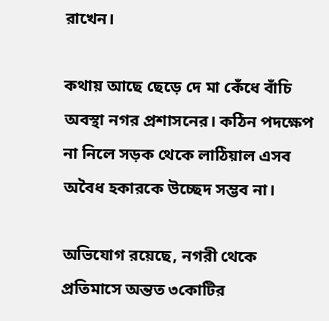রাখেন।

কথায় আছে ছেড়ে দে মা কেঁধে বাঁচি অবস্থা নগর প্রশাসনের। কঠিন পদক্ষেপ না নিলে সড়ক থেকে লাঠিয়াল এসব অবৈধ হকারকে উচ্ছেদ সম্ভব না।

অভিযোগ রয়েছে, নগরী থেকে প্রতিমাসে অন্তত ৩কোটির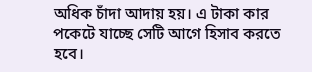অধিক চাঁদা আদায় হয়। এ টাকা কার পকেটে যাচ্ছে সেটি আগে হিসাব করতে হবে।